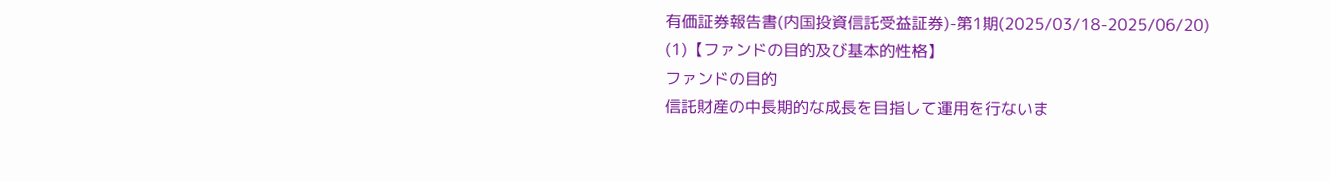有価証券報告書(内国投資信託受益証券)-第1期(2025/03/18-2025/06/20)
(1)【ファンドの目的及び基本的性格】
ファンドの目的
信託財産の中長期的な成長を目指して運用を行ないま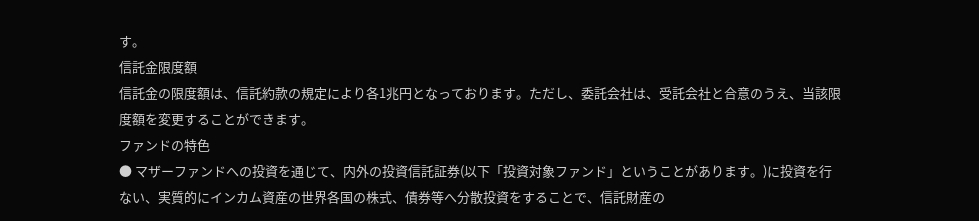す。
信託金限度額
信託金の限度額は、信託約款の規定により各1兆円となっております。ただし、委託会社は、受託会社と合意のうえ、当該限度額を変更することができます。
ファンドの特色
● マザーファンドへの投資を通じて、内外の投資信託証券(以下「投資対象ファンド」ということがあります。)に投資を行ない、実質的にインカム資産の世界各国の株式、債券等へ分散投資をすることで、信託財産の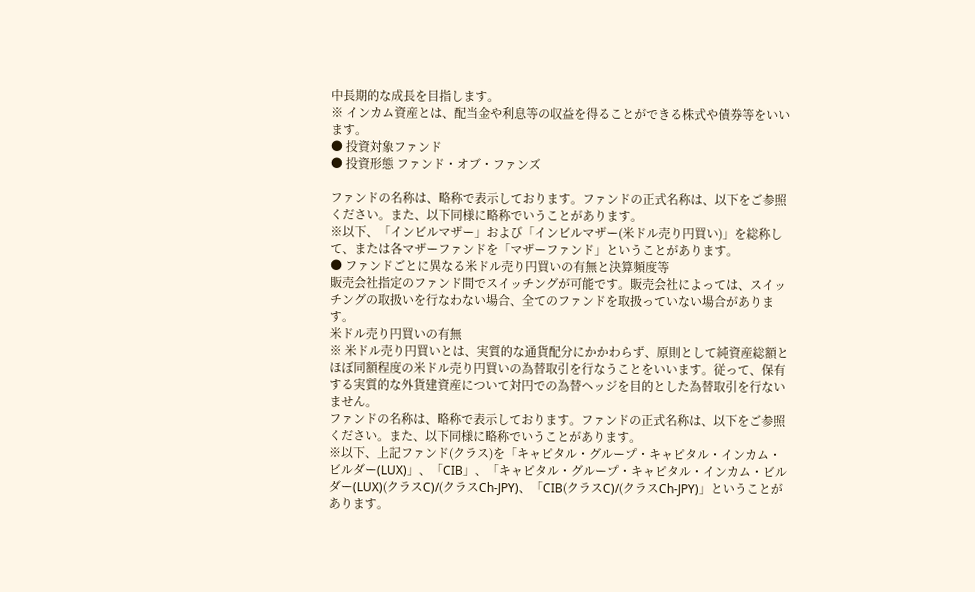中長期的な成長を目指します。
※ インカム資産とは、配当金や利息等の収益を得ることができる株式や債券等をいいます。
● 投資対象ファンド
● 投資形態 ファンド・オブ・ファンズ

ファンドの名称は、略称で表示しております。ファンドの正式名称は、以下をご参照ください。また、以下同様に略称でいうことがあります。
※以下、「インビルマザー」および「インビルマザー(米ドル売り円買い)」を総称して、または各マザーファンドを「マザーファンド」ということがあります。
● ファンドごとに異なる米ドル売り円買いの有無と決算頻度等
販売会社指定のファンド間でスイッチングが可能です。販売会社によっては、スイッチングの取扱いを行なわない場合、全てのファンドを取扱っていない場合があります。
米ドル売り円買いの有無
※ 米ドル売り円買いとは、実質的な通貨配分にかかわらず、原則として純資産総額とほぼ同額程度の米ドル売り円買いの為替取引を行なうことをいいます。従って、保有する実質的な外貨建資産について対円での為替ヘッジを目的とした為替取引を行ないません。
ファンドの名称は、略称で表示しております。ファンドの正式名称は、以下をご参照ください。また、以下同様に略称でいうことがあります。
※以下、上記ファンド(クラス)を「キャピタル・グループ・キャピタル・インカム・ビルダー(LUX)」、「CIB」、「キャピタル・グループ・キャピタル・インカム・ビルダー(LUX)(クラスC)/(クラスCh-JPY)、「CIB(クラスC)/(クラスCh-JPY)」ということがあります。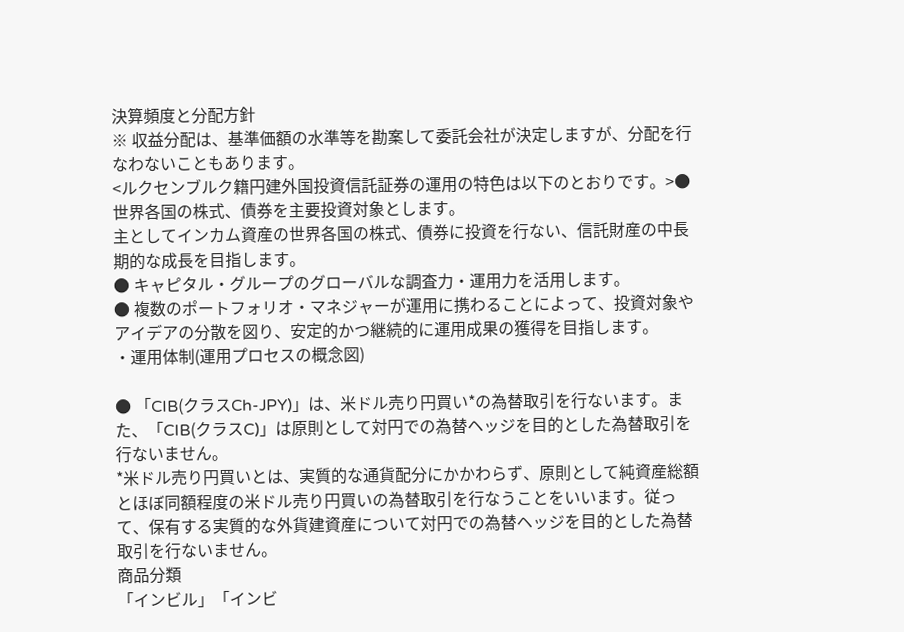決算頻度と分配方針
※ 収益分配は、基準価額の水準等を勘案して委託会社が決定しますが、分配を行なわないこともあります。
<ルクセンブルク籍円建外国投資信託証券の運用の特色は以下のとおりです。>● 世界各国の株式、債券を主要投資対象とします。
主としてインカム資産の世界各国の株式、債券に投資を行ない、信託財産の中長期的な成長を目指します。
● キャピタル・グループのグローバルな調査力・運用力を活用します。
● 複数のポートフォリオ・マネジャーが運用に携わることによって、投資対象やアイデアの分散を図り、安定的かつ継続的に運用成果の獲得を目指します。
・運用体制(運用プロセスの概念図)

● 「CIB(クラスCh-JPY)」は、米ドル売り円買い*の為替取引を行ないます。また、「CIB(クラスC)」は原則として対円での為替ヘッジを目的とした為替取引を行ないません。
*米ドル売り円買いとは、実質的な通貨配分にかかわらず、原則として純資産総額とほぼ同額程度の米ドル売り円買いの為替取引を行なうことをいいます。従って、保有する実質的な外貨建資産について対円での為替ヘッジを目的とした為替取引を行ないません。
商品分類
「インビル」「インビ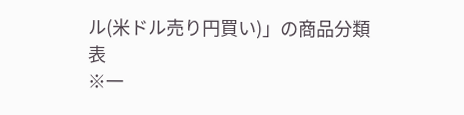ル(米ドル売り円買い)」の商品分類表
※一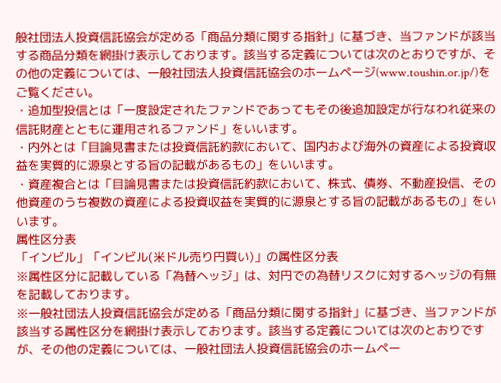般社団法人投資信託協会が定める「商品分類に関する指針」に基づき、当ファンドが該当する商品分類を網掛け表示しております。該当する定義については次のとおりですが、その他の定義については、一般社団法人投資信託協会のホームページ(www.toushin.or.jp/)をご覧ください。
・追加型投信とは「一度設定されたファンドであってもその後追加設定が行なわれ従来の信託財産とともに運用されるファンド」をいいます。
・内外とは「目論見書または投資信託約款において、国内および海外の資産による投資収益を実質的に源泉とする旨の記載があるもの」をいいます。
・資産複合とは「目論見書または投資信託約款において、株式、債券、不動産投信、その他資産のうち複数の資産による投資収益を実質的に源泉とする旨の記載があるもの」をいいます。
属性区分表
「インビル」「インビル(米ドル売り円買い)」の属性区分表
※属性区分に記載している「為替ヘッジ」は、対円での為替リスクに対するヘッジの有無を記載しております。
※一般社団法人投資信託協会が定める「商品分類に関する指針」に基づき、当ファンドが該当する属性区分を網掛け表示しております。該当する定義については次のとおりですが、その他の定義については、一般社団法人投資信託協会のホームペー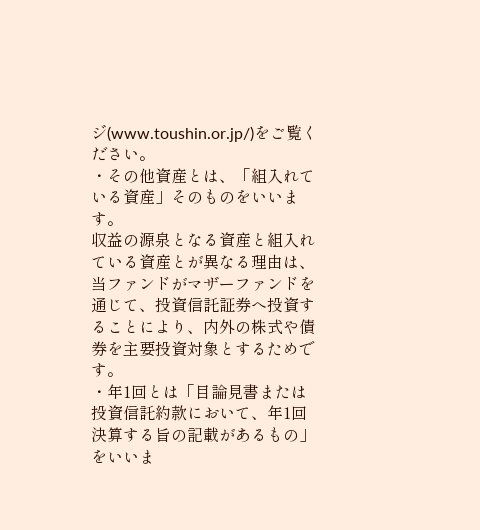ジ(www.toushin.or.jp/)をご覧ください。
・その他資産とは、「組入れている資産」そのものをいいます。
収益の源泉となる資産と組入れている資産とが異なる理由は、当ファンドがマザーファンドを通じて、投資信託証券へ投資することにより、内外の株式や債券を主要投資対象とするためです。
・年1回とは「目論見書または投資信託約款において、年1回決算する旨の記載があるもの」をいいま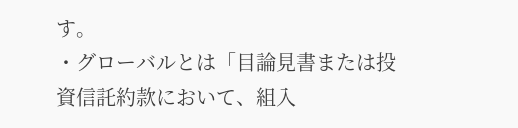す。
・グローバルとは「目論見書または投資信託約款において、組入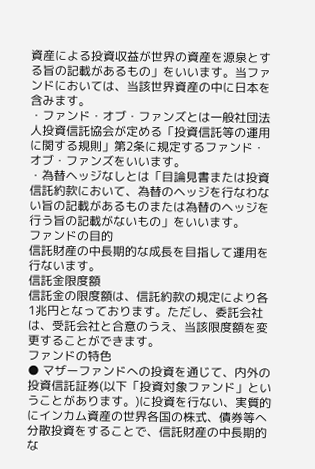資産による投資収益が世界の資産を源泉とする旨の記載があるもの」をいいます。当ファンドにおいては、当該世界資産の中に日本を含みます。
・ファンド・オブ・ファンズとは一般社団法人投資信託協会が定める「投資信託等の運用に関する規則」第2条に規定するファンド・オブ・ファンズをいいます。
・為替ヘッジなしとは「目論見書または投資信託約款において、為替のヘッジを行なわない旨の記載があるものまたは為替のヘッジを行う旨の記載がないもの」をいいます。
ファンドの目的
信託財産の中長期的な成長を目指して運用を行ないます。
信託金限度額
信託金の限度額は、信託約款の規定により各1兆円となっております。ただし、委託会社は、受託会社と合意のうえ、当該限度額を変更することができます。
ファンドの特色
● マザーファンドへの投資を通じて、内外の投資信託証券(以下「投資対象ファンド」ということがあります。)に投資を行ない、実質的にインカム資産の世界各国の株式、債券等へ分散投資をすることで、信託財産の中長期的な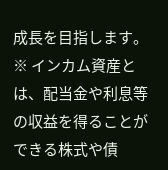成長を目指します。
※ インカム資産とは、配当金や利息等の収益を得ることができる株式や債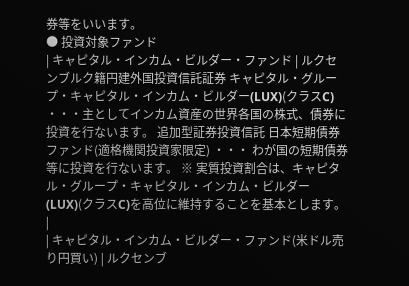券等をいいます。
● 投資対象ファンド
| キャピタル・インカム・ビルダー・ファンド | ルクセンブルク籍円建外国投資信託証券 キャピタル・グループ・キャピタル・インカム・ビルダー(LUX)(クラスC) ・・・主としてインカム資産の世界各国の株式、債券に投資を行ないます。 追加型証券投資信託 日本短期債券ファンド(適格機関投資家限定) ・・・ わが国の短期債券等に投資を行ないます。 ※ 実質投資割合は、キャピタル・グループ・キャピタル・インカム・ビルダー(LUX)(クラスC)を高位に維持することを基本とします。 |
| キャピタル・インカム・ビルダー・ファンド(米ドル売り円買い) | ルクセンブ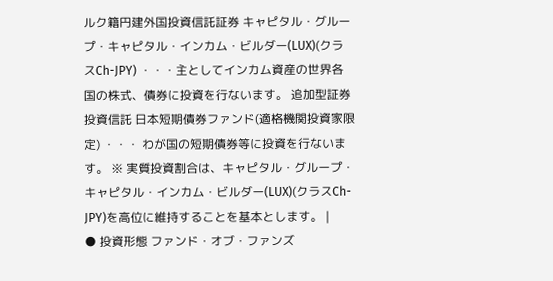ルク籍円建外国投資信託証券 キャピタル・グループ・キャピタル・インカム・ビルダー(LUX)(クラスCh-JPY) ・・・主としてインカム資産の世界各国の株式、債券に投資を行ないます。 追加型証券投資信託 日本短期債券ファンド(適格機関投資家限定) ・・・ わが国の短期債券等に投資を行ないます。 ※ 実質投資割合は、キャピタル・グループ・キャピタル・インカム・ビルダー(LUX)(クラスCh-JPY)を高位に維持することを基本とします。 |
● 投資形態 ファンド・オブ・ファンズ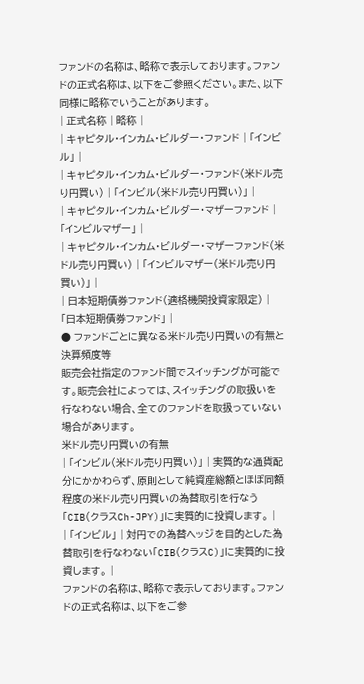ファンドの名称は、略称で表示しております。ファンドの正式名称は、以下をご参照ください。また、以下同様に略称でいうことがあります。
| 正式名称 | 略称 |
| キャピタル・インカム・ビルダー・ファンド | 「インビル」 |
| キャピタル・インカム・ビルダー・ファンド(米ドル売り円買い) | 「インビル(米ドル売り円買い)」 |
| キャピタル・インカム・ビルダー・マザーファンド | 「インビルマザー」 |
| キャピタル・インカム・ビルダー・マザーファンド(米ドル売り円買い) | 「インビルマザー(米ドル売り円買い)」 |
| 日本短期債券ファンド(適格機関投資家限定) | 「日本短期債券ファンド」 |
● ファンドごとに異なる米ドル売り円買いの有無と決算頻度等
販売会社指定のファンド間でスイッチングが可能です。販売会社によっては、スイッチングの取扱いを行なわない場合、全てのファンドを取扱っていない場合があります。
米ドル売り円買いの有無
| 「インビル(米ドル売り円買い)」 | 実質的な通貨配分にかかわらず、原則として純資産総額とほぼ同額程度の米ドル売り円買いの為替取引を行なう「CIB(クラスCh-JPY)」に実質的に投資します。 |
| 「インビル」 | 対円での為替ヘッジを目的とした為替取引を行なわない「CIB(クラスC)」に実質的に投資します。 |
ファンドの名称は、略称で表示しております。ファンドの正式名称は、以下をご参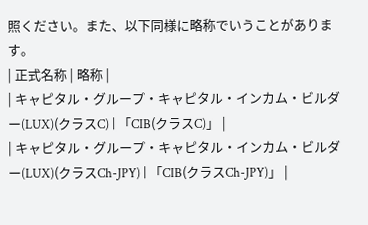照ください。また、以下同様に略称でいうことがあります。
| 正式名称 | 略称 |
| キャピタル・グループ・キャピタル・インカム・ビルダー(LUX)(クラスC) | 「CIB(クラスC)」 |
| キャピタル・グループ・キャピタル・インカム・ビルダー(LUX)(クラスCh-JPY) | 「CIB(クラスCh-JPY)」 |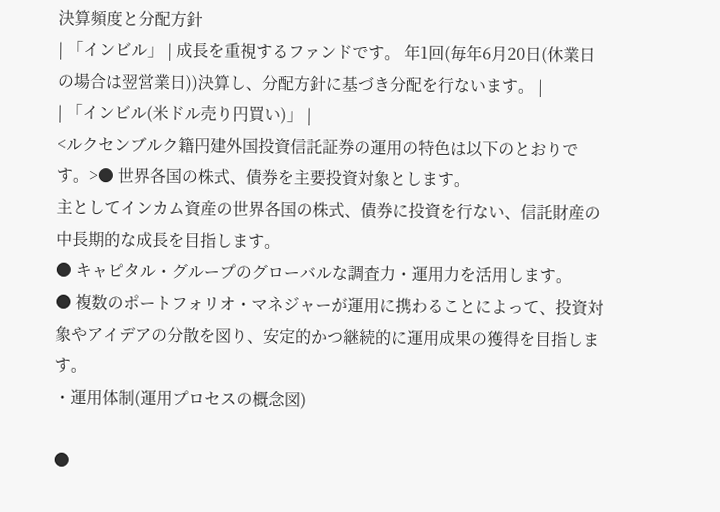決算頻度と分配方針
| 「インビル」 | 成長を重視するファンドです。 年1回(毎年6月20日(休業日の場合は翌営業日))決算し、分配方針に基づき分配を行ないます。 |
| 「インビル(米ドル売り円買い)」 |
<ルクセンブルク籍円建外国投資信託証券の運用の特色は以下のとおりです。>● 世界各国の株式、債券を主要投資対象とします。
主としてインカム資産の世界各国の株式、債券に投資を行ない、信託財産の中長期的な成長を目指します。
● キャピタル・グループのグローバルな調査力・運用力を活用します。
● 複数のポートフォリオ・マネジャーが運用に携わることによって、投資対象やアイデアの分散を図り、安定的かつ継続的に運用成果の獲得を目指します。
・運用体制(運用プロセスの概念図)

●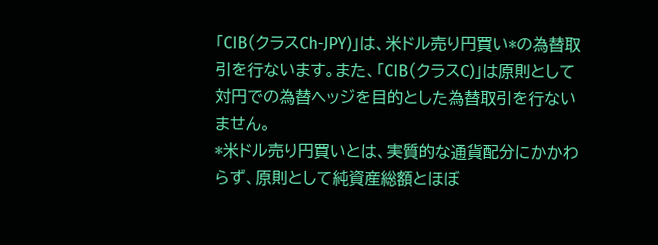「CIB(クラスCh-JPY)」は、米ドル売り円買い*の為替取引を行ないます。また、「CIB(クラスC)」は原則として対円での為替ヘッジを目的とした為替取引を行ないません。
*米ドル売り円買いとは、実質的な通貨配分にかかわらず、原則として純資産総額とほぼ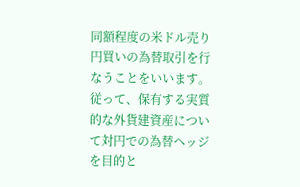同額程度の米ドル売り円買いの為替取引を行なうことをいいます。従って、保有する実質的な外貨建資産について対円での為替ヘッジを目的と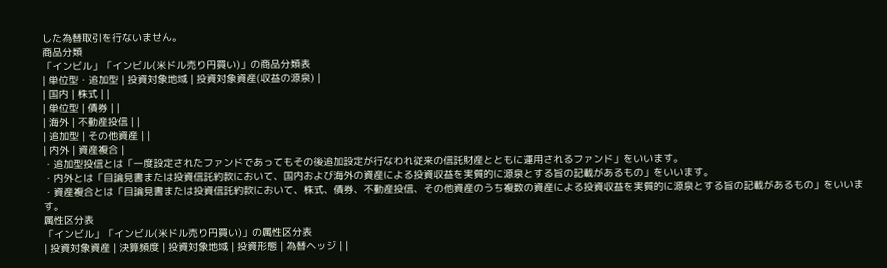した為替取引を行ないません。
商品分類
「インビル」「インビル(米ドル売り円買い)」の商品分類表
| 単位型・追加型 | 投資対象地域 | 投資対象資産(収益の源泉) |
| 国内 | 株式 | |
| 単位型 | 債券 | |
| 海外 | 不動産投信 | |
| 追加型 | その他資産 | |
| 内外 | 資産複合 |
・追加型投信とは「一度設定されたファンドであってもその後追加設定が行なわれ従来の信託財産とともに運用されるファンド」をいいます。
・内外とは「目論見書または投資信託約款において、国内および海外の資産による投資収益を実質的に源泉とする旨の記載があるもの」をいいます。
・資産複合とは「目論見書または投資信託約款において、株式、債券、不動産投信、その他資産のうち複数の資産による投資収益を実質的に源泉とする旨の記載があるもの」をいいます。
属性区分表
「インビル」「インビル(米ドル売り円買い)」の属性区分表
| 投資対象資産 | 決算頻度 | 投資対象地域 | 投資形態 | 為替ヘッジ | |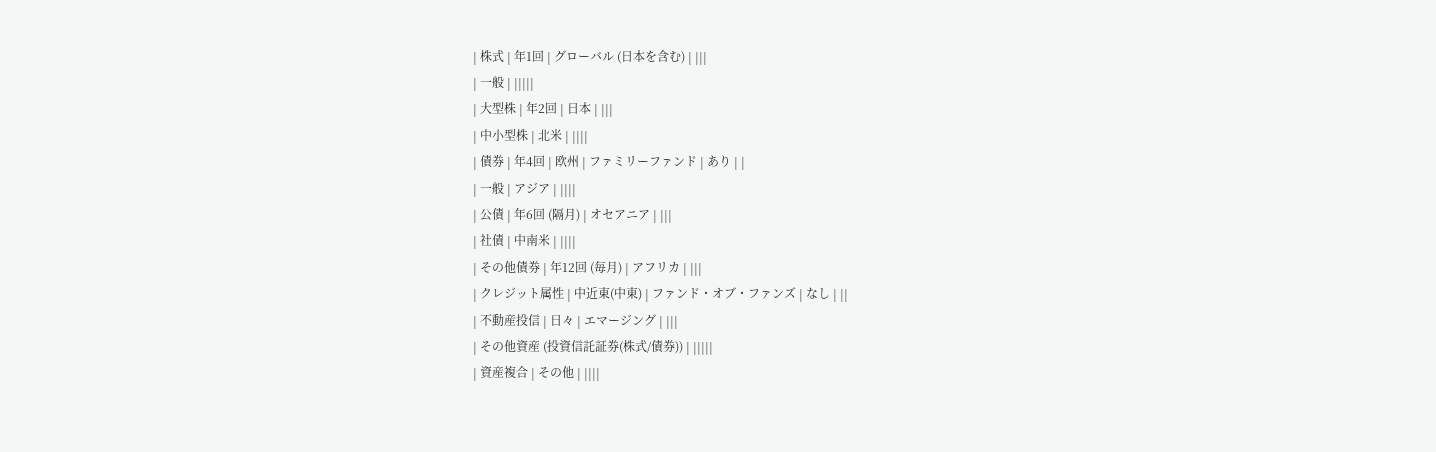| 株式 | 年1回 | グローバル (日本を含む) | |||
| 一般 | |||||
| 大型株 | 年2回 | 日本 | |||
| 中小型株 | 北米 | ||||
| 債券 | 年4回 | 欧州 | ファミリーファンド | あり | |
| 一般 | アジア | ||||
| 公債 | 年6回 (隔月) | オセアニア | |||
| 社債 | 中南米 | ||||
| その他債券 | 年12回 (毎月) | アフリカ | |||
| クレジット属性 | 中近東(中東) | ファンド・オブ・ファンズ | なし | ||
| 不動産投信 | 日々 | エマージング | |||
| その他資産 (投資信託証券(株式/債券)) | |||||
| 資産複合 | その他 | ||||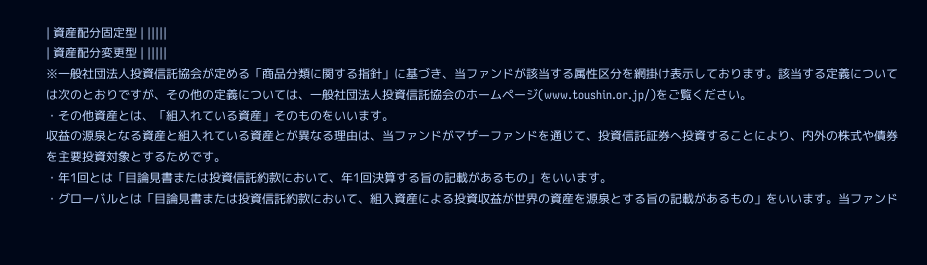| 資産配分固定型 | |||||
| 資産配分変更型 | |||||
※一般社団法人投資信託協会が定める「商品分類に関する指針」に基づき、当ファンドが該当する属性区分を網掛け表示しております。該当する定義については次のとおりですが、その他の定義については、一般社団法人投資信託協会のホームページ(www.toushin.or.jp/)をご覧ください。
・その他資産とは、「組入れている資産」そのものをいいます。
収益の源泉となる資産と組入れている資産とが異なる理由は、当ファンドがマザーファンドを通じて、投資信託証券へ投資することにより、内外の株式や債券を主要投資対象とするためです。
・年1回とは「目論見書または投資信託約款において、年1回決算する旨の記載があるもの」をいいます。
・グローバルとは「目論見書または投資信託約款において、組入資産による投資収益が世界の資産を源泉とする旨の記載があるもの」をいいます。当ファンド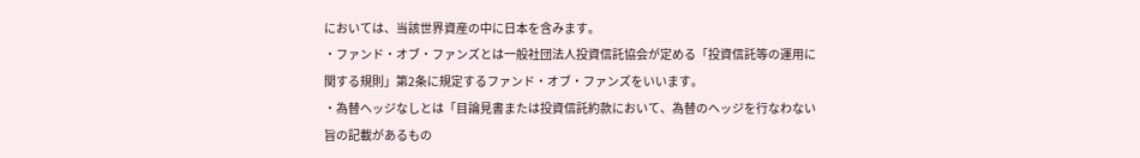においては、当該世界資産の中に日本を含みます。
・ファンド・オブ・ファンズとは一般社団法人投資信託協会が定める「投資信託等の運用に関する規則」第2条に規定するファンド・オブ・ファンズをいいます。
・為替ヘッジなしとは「目論見書または投資信託約款において、為替のヘッジを行なわない旨の記載があるもの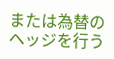または為替のヘッジを行う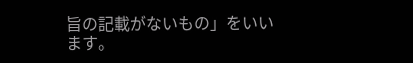旨の記載がないもの」をいいます。